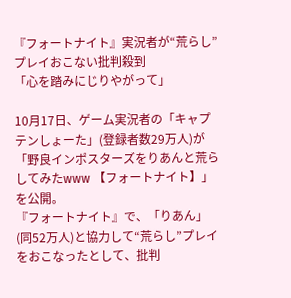『フォートナイト』実況者が“荒らし”プレイおこない批判殺到
「心を踏みにじりやがって」

10月17日、ゲーム実況者の「キャプテンしょーた」(登録者数29万人)が「野良インポスターズをりあんと荒らしてみたwww 【フォートナイト】」を公開。
『フォートナイト』で、「りあん」(同52万人)と協力して“荒らし”プレイをおこなったとして、批判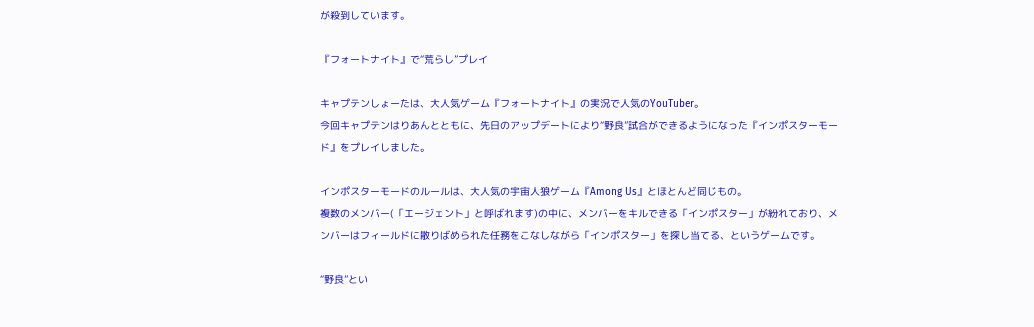が殺到しています。

『フォートナイト』で“荒らし”プレイ

キャプテンしょーたは、大人気ゲーム『フォートナイト』の実況で人気のYouTuber。
今回キャプテンはりあんとともに、先日のアップデートにより“野良”試合ができるようになった『インポスターモード』をプレイしました。

インポスターモードのルールは、大人気の宇宙人狼ゲーム『Among Us』とほとんど同じもの。
複数のメンバー(「エージェント」と呼ばれます)の中に、メンバーをキルできる「インポスター」が紛れており、メンバーはフィールドに散りばめられた任務をこなしながら「インポスター」を探し当てる、というゲームです。

“野良”とい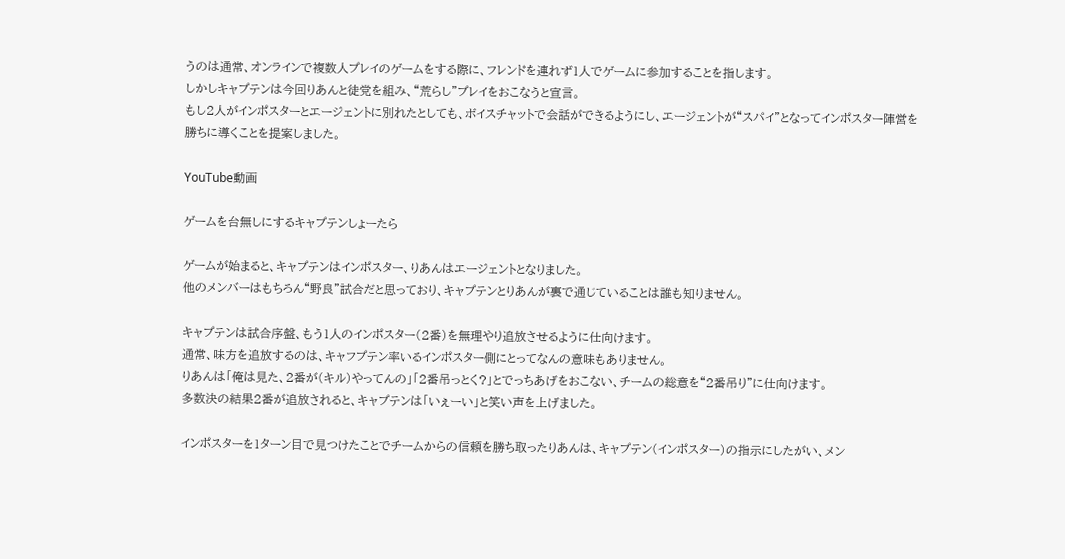うのは通常、オンラインで複数人プレイのゲームをする際に、フレンドを連れず1人でゲームに参加することを指します。
しかしキャプテンは今回りあんと徒党を組み、“荒らし”プレイをおこなうと宣言。
もし2人がインポスターとエージェントに別れたとしても、ボイスチャットで会話ができるようにし、エージェントが“スパイ”となってインポスター陣営を勝ちに導くことを提案しました。

YouTube動画

ゲームを台無しにするキャプテンしょーたら

ゲームが始まると、キャプテンはインポスター、りあんはエージェントとなりました。
他のメンバーはもちろん“野良”試合だと思っており、キャプテンとりあんが裏で通じていることは誰も知りません。

キャプテンは試合序盤、もう1人のインポスター(2番)を無理やり追放させるように仕向けます。
通常、味方を追放するのは、キャフプテン率いるインポスター側にとってなんの意味もありません。
りあんは「俺は見た、2番が(キル)やってんの」「2番吊っとく?」とでっちあげをおこない、チームの総意を“2番吊り”に仕向けます。
多数決の結果2番が追放されると、キャプテンは「いぇーい」と笑い声を上げました。

インポスターを1ターン目で見つけたことでチームからの信頼を勝ち取ったりあんは、キャプテン(インポスター)の指示にしたがい、メン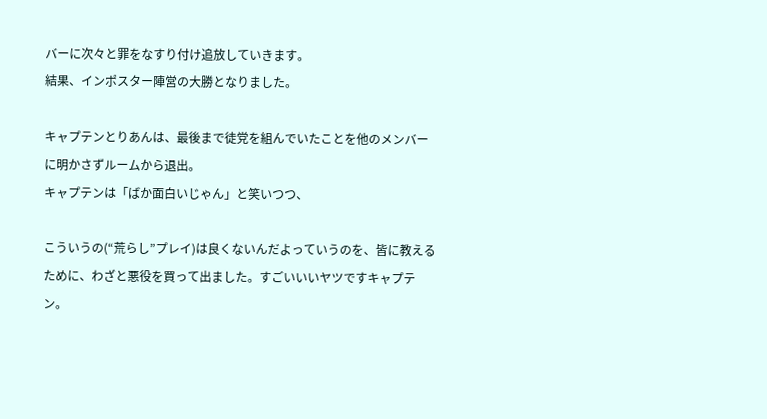バーに次々と罪をなすり付け追放していきます。
結果、インポスター陣営の大勝となりました。

キャプテンとりあんは、最後まで徒党を組んでいたことを他のメンバーに明かさずルームから退出。
キャプテンは「ばか面白いじゃん」と笑いつつ、

こういうの(“荒らし”プレイ)は良くないんだよっていうのを、皆に教えるために、わざと悪役を買って出ました。すごいいいヤツですキャプテン。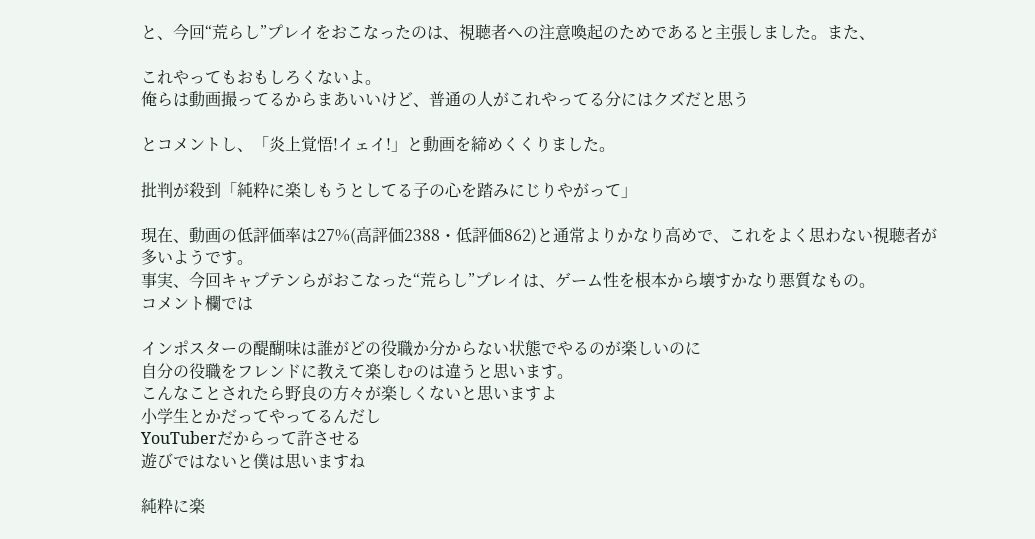と、今回“荒らし”プレイをおこなったのは、視聴者への注意喚起のためであると主張しました。また、

これやってもおもしろくないよ。
俺らは動画撮ってるからまあいいけど、普通の人がこれやってる分にはクズだと思う

とコメントし、「炎上覚悟!イェイ!」と動画を締めくくりました。

批判が殺到「純粋に楽しもうとしてる子の心を踏みにじりやがって」

現在、動画の低評価率は27%(高評価2388・低評価862)と通常よりかなり高めで、これをよく思わない視聴者が多いようです。
事実、今回キャプテンらがおこなった“荒らし”プレイは、ゲーム性を根本から壊すかなり悪質なもの。
コメント欄では

インポスターの醍醐味は誰がどの役職か分からない状態でやるのが楽しいのに
自分の役職をフレンドに教えて楽しむのは違うと思います。
こんなことされたら野良の方々が楽しくないと思いますよ
小学生とかだってやってるんだし
YouTuberだからって許させる
遊びではないと僕は思いますね

純粋に楽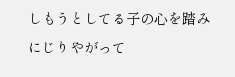しもうとしてる子の心を踏みにじりやがって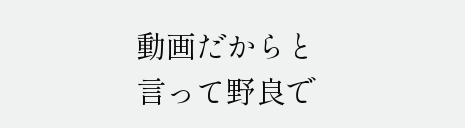動画だからと言って野良で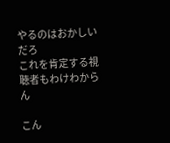やるのはおかしいだろ
これを肯定する視聴者もわけわからん

こん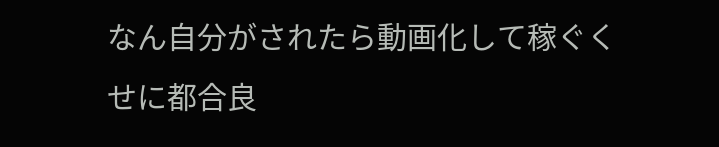なん自分がされたら動画化して稼ぐくせに都合良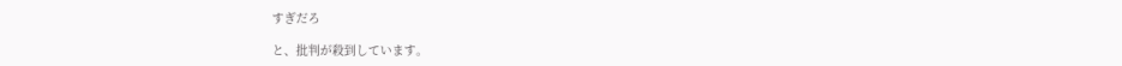すぎだろ

と、批判が殺到しています。